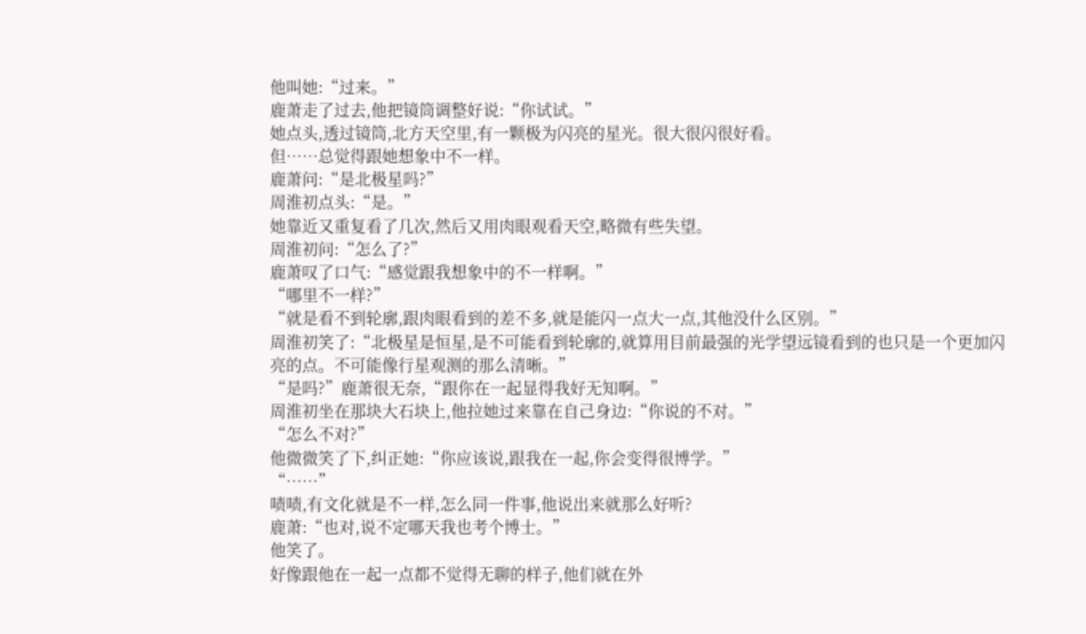他叫她:“过来。”
鹿萧走了过去,他把镜筒调整好说:“你试试。”
她点头,透过镜筒,北方天空里,有一颗极为闪亮的星光。很大很闪很好看。
但……总觉得跟她想象中不一样。
鹿萧问:“是北极星吗?”
周淮初点头:“是。”
她靠近又重复看了几次,然后又用肉眼观看天空,略微有些失望。
周淮初问:“怎么了?”
鹿萧叹了口气:“感觉跟我想象中的不一样啊。”
“哪里不一样?”
“就是看不到轮廓,跟肉眼看到的差不多,就是能闪一点大一点,其他没什么区别。”
周淮初笑了:“北极星是恒星,是不可能看到轮廓的,就算用目前最强的光学望远镜看到的也只是一个更加闪亮的点。不可能像行星观测的那么清晰。”
“是吗?”鹿萧很无奈,“跟你在一起显得我好无知啊。”
周淮初坐在那块大石块上,他拉她过来靠在自己身边:“你说的不对。”
“怎么不对?”
他微微笑了下,纠正她:“你应该说,跟我在一起,你会变得很博学。”
“……”
啧啧,有文化就是不一样,怎么同一件事,他说出来就那么好听?
鹿萧:“也对,说不定哪天我也考个博士。”
他笑了。
好像跟他在一起一点都不觉得无聊的样子,他们就在外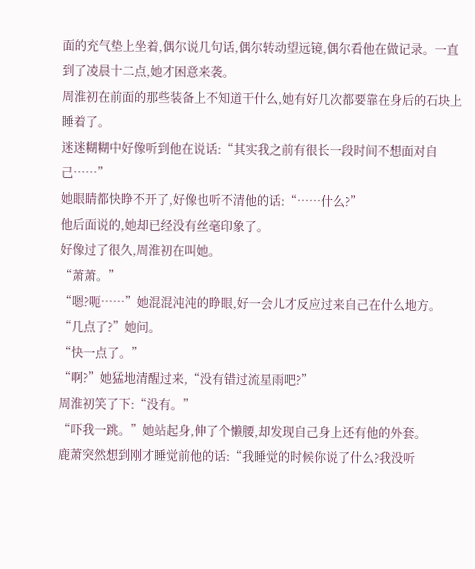面的充气垫上坐着,偶尔说几句话,偶尔转动望远镜,偶尔看他在做记录。一直到了凌晨十二点,她才困意来袭。
周淮初在前面的那些装备上不知道干什么,她有好几次都要靠在身后的石块上睡着了。
迷迷糊糊中好像听到他在说话:“其实我之前有很长一段时间不想面对自己……”
她眼睛都快睁不开了,好像也听不清他的话:“……什么?”
他后面说的,她却已经没有丝毫印象了。
好像过了很久,周淮初在叫她。
“萧萧。”
“嗯?呃……”她混混沌沌的睁眼,好一会儿才反应过来自己在什么地方。
“几点了?”她问。
“快一点了。”
“啊?”她猛地清醒过来,“没有错过流星雨吧?”
周淮初笑了下:“没有。”
“吓我一跳。”她站起身,伸了个懒腰,却发现自己身上还有他的外套。
鹿萧突然想到刚才睡觉前他的话:“我睡觉的时候你说了什么?我没听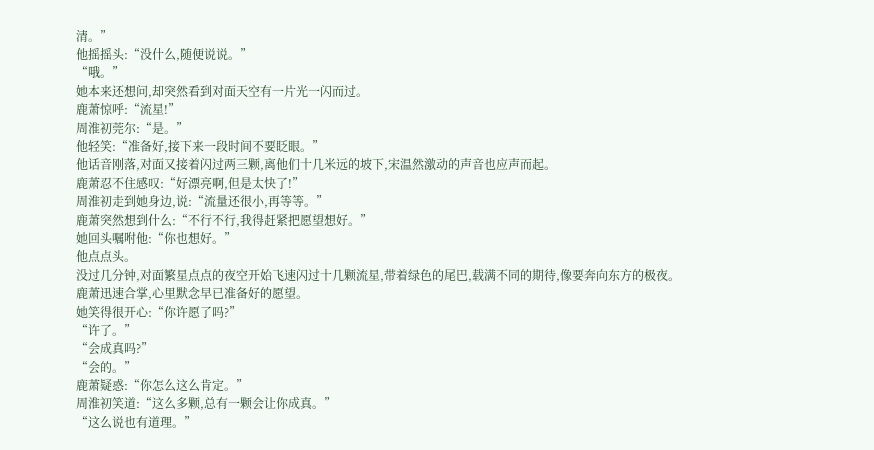清。”
他摇摇头:“没什么,随便说说。”
“哦。”
她本来还想问,却突然看到对面天空有一片光一闪而过。
鹿萧惊呼:“流星!”
周淮初莞尔:“是。”
他轻笑:“准备好,接下来一段时间不要眨眼。”
他话音刚落,对面又接着闪过两三颗,离他们十几米远的坡下,宋温然激动的声音也应声而起。
鹿萧忍不住感叹:“好漂亮啊,但是太快了!”
周淮初走到她身边,说:“流量还很小,再等等。”
鹿萧突然想到什么:“不行不行,我得赶紧把愿望想好。”
她回头嘱咐他:“你也想好。”
他点点头。
没过几分钟,对面繁星点点的夜空开始飞速闪过十几颗流星,带着绿色的尾巴,载满不同的期待,像要奔向东方的极夜。
鹿萧迅速合掌,心里默念早已准备好的愿望。
她笑得很开心:“你许愿了吗?”
“许了。”
“会成真吗?”
“会的。”
鹿萧疑惑:“你怎么这么肯定。”
周淮初笑道:“这么多颗,总有一颗会让你成真。”
“这么说也有道理。”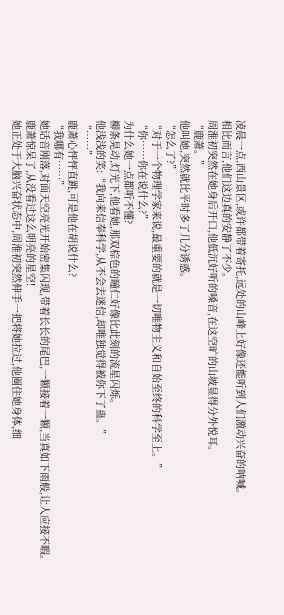凌晨一点,西山景区,或许都带着寄托,远处的山峰上好像还能听到人们激动兴奋的呐喊。
相比而言,他们这边真的安静了不少。
周淮初突然在她身后开口,他低沉好听的嗓音,在这空旷的山坡显得分外悦耳。
“鹿萧。”
他叫她,突然就比平时多了几分诱惑。
“怎么了?”
“对于一个物理学家来说,最重要的就是一切唯物主义和自始至终的科学至上。”
“你……你在说什么?”
为什么她一点都听不懂?
柳条晃动,灯光下,他看她,那双棕色的瞳仁好像比此刻的流星闪烁。
他浅浅的笑:“我向来信奉科学,从不会去迷信,却唯独觉得被你下了蛊。”
“……”
鹿萧心怦怦直跳,可是他在胡说什么?
“我哪有……”
她话音刚落,对面天空亮光开始密集闪现,带着长长的尾巴,一颗接着一颗,当真如下雨般,让人应接不暇。
鹿萧惊呆了,从没看过这么明亮的星空!
她正处于大脑兴奋状态中,周淮初突然伸手一把将她拉过,他圈住她身体,细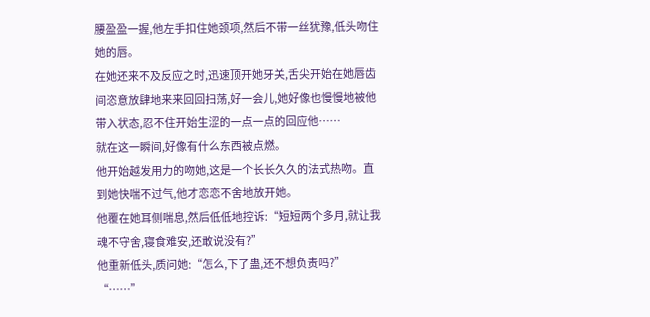腰盈盈一握,他左手扣住她颈项,然后不带一丝犹豫,低头吻住她的唇。
在她还来不及反应之时,迅速顶开她牙关,舌尖开始在她唇齿间恣意放肆地来来回回扫荡,好一会儿,她好像也慢慢地被他带入状态,忍不住开始生涩的一点一点的回应他……
就在这一瞬间,好像有什么东西被点燃。
他开始越发用力的吻她,这是一个长长久久的法式热吻。直到她快喘不过气,他才恋恋不舍地放开她。
他覆在她耳侧喘息,然后低低地控诉:“短短两个多月,就让我魂不守舍,寝食难安,还敢说没有?”
他重新低头,质问她:“怎么,下了蛊,还不想负责吗?”
“……”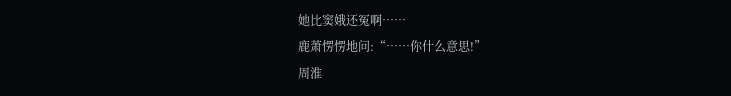她比窦娥还冤啊……
鹿萧愣愣地问:“……你什么意思!”
周淮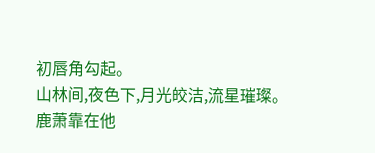初唇角勾起。
山林间,夜色下,月光皎洁,流星璀璨。
鹿萧靠在他